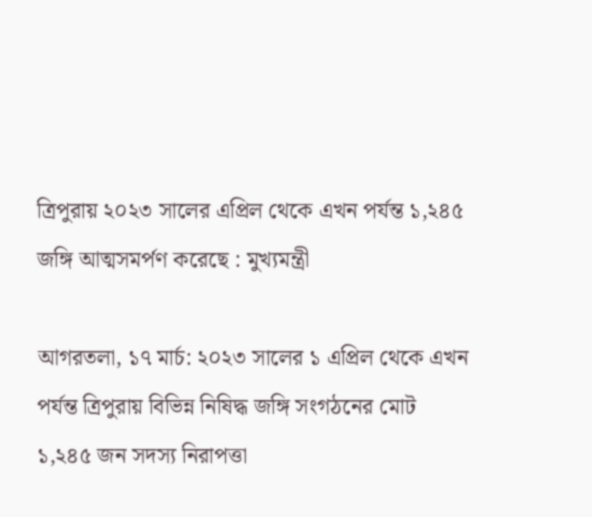ত্রিপুরায় ২০২৩ সালের এপ্রিল থেকে এখন পর্যন্ত ১,২৪৫ জঙ্গি আত্মসমর্পণ করেছে : মুখ্যমন্ত্রী

আগরতলা, ১৭ মার্চ: ২০২৩ সালের ১ এপ্রিল থেকে এখন পর্যন্ত ত্রিপুরায় বিভিন্ন নিষিদ্ধ জঙ্গি সংগঠনের মোট ১,২৪৫ জন সদস্য নিরাপত্তা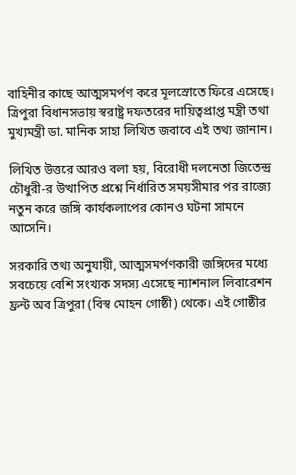বাহিনীর কাছে আত্মসমর্পণ করে মূলস্রোতে ফিরে এসেছে। ত্রিপুরা বিধানসভায় স্বরাষ্ট্র দফতরের দায়িত্বপ্রাপ্ত মন্ত্রী তথা মুখ্যমন্ত্রী ডা. মানিক সাহা লিখিত জবাবে এই তথ্য জানান।

লিখিত উত্তরে আরও বলা হয়, বিরোধী দলনেতা জিতেন্দ্র চৌধুরী-র উত্থাপিত প্রশ্নে নির্ধারিত সময়সীমার পর রাজ্যে নতুন করে জঙ্গি কার্যকলাপের কোনও ঘটনা সামনে আসেনি।

সরকারি তথ্য অনুযায়ী, আত্মসমর্পণকারী জঙ্গিদের মধ্যে সবচেয়ে বেশি সংখ্যক সদস্য এসেছে ন্যাশনাল লিবারেশন ফ্রন্ট অব ত্রিপুরা (বিস্ব মোহন গোষ্ঠী) থেকে। এই গোষ্ঠীর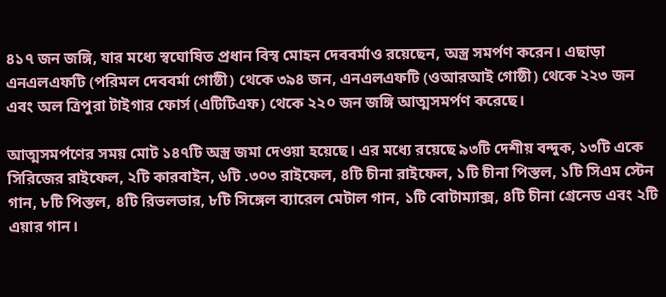৪১৭ জন জঙ্গি, যার মধ্যে স্বঘোষিত প্রধান বিস্ব মোহন দেববর্মাও রয়েছেন, অস্ত্র সমর্পণ করেন। এছাড়া এনএলএফটি (পরিমল দেববর্মা গোষ্ঠী) থেকে ৩৯৪ জন, এনএলএফটি (ওআরআই গোষ্ঠী) থেকে ২২৩ জন এবং অল ত্রিপুরা টাইগার ফোর্স (এটিটিএফ) থেকে ২২০ জন জঙ্গি আত্মসমর্পণ করেছে।

আত্মসমর্পণের সময় মোট ১৪৭টি অস্ত্র জমা দেওয়া হয়েছে। এর মধ্যে রয়েছে ৯৩টি দেশীয় বন্দুক, ১৩টি একে সিরিজের রাইফেল, ২টি কারবাইন, ৬টি .৩০৩ রাইফেল, ৪টি চীনা রাইফেল, ১টি চীনা পিস্তল, ১টি সিএম স্টেন গান, ৮টি পিস্তল, ৪টি রিভলভার, ৮টি সিঙ্গেল ব্যারেল মেটাল গান, ১টি বোটাম্যাক্স, ৪টি চীনা গ্রেনেড এবং ২টি এয়ার গান।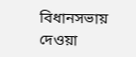বিধানসভায় দেওয়া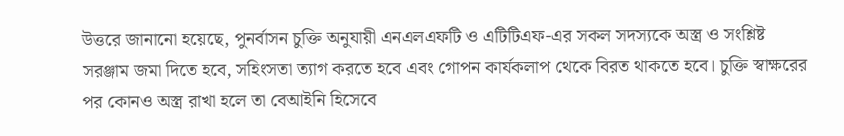উত্তরে জানানো হয়েছে, পুনর্বাসন চুক্তি অনুযায়ী এনএলএফটি ও এটিটিএফ-এর সকল সদস্যকে অস্ত্র ও সংশ্লিষ্ট সরঞ্জাম জমা দিতে হবে, সহিংসতা ত্যাগ করতে হবে এবং গোপন কার্যকলাপ থেকে বিরত থাকতে হবে। চুক্তি স্বাক্ষরের পর কোনও অস্ত্র রাখা হলে তা বেআইনি হিসেবে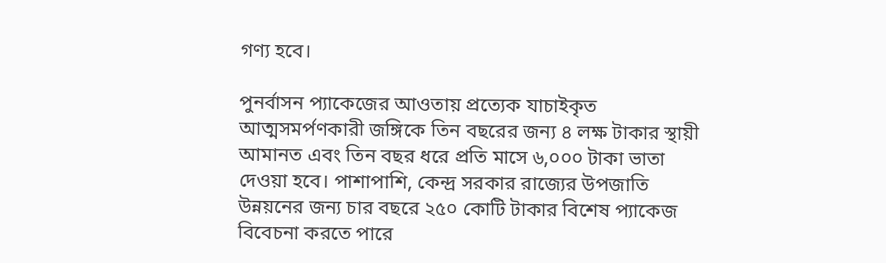গণ্য হবে।

পুনর্বাসন প্যাকেজের আওতায় প্রত্যেক যাচাইকৃত আত্মসমর্পণকারী জঙ্গিকে তিন বছরের জন্য ৪ লক্ষ টাকার স্থায়ী আমানত এবং তিন বছর ধরে প্রতি মাসে ৬,০০০ টাকা ভাতা দেওয়া হবে। পাশাপাশি, কেন্দ্র সরকার রাজ্যের উপজাতি উন্নয়নের জন্য চার বছরে ২৫০ কোটি টাকার বিশেষ প্যাকেজ বিবেচনা করতে পারে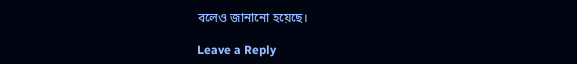বলেও জানানো হয়েছে।

Leave a Reply